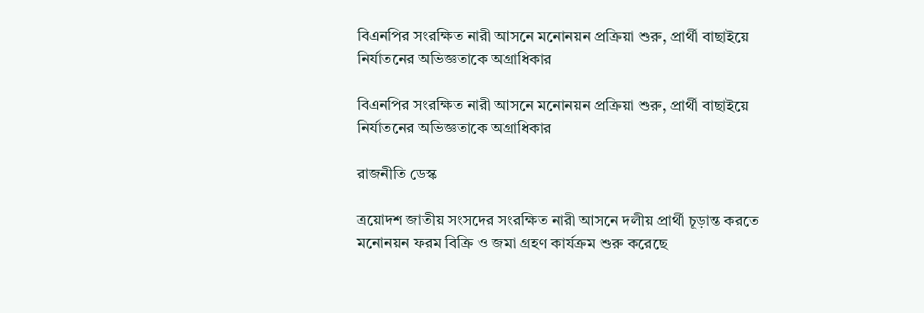বিএনপির সংরক্ষিত নারী আসনে মনোনয়ন প্রক্রিয়া শুরু, প্রার্থী বাছাইয়ে নির্যাতনের অভিজ্ঞতাকে অগ্রাধিকার

বিএনপির সংরক্ষিত নারী আসনে মনোনয়ন প্রক্রিয়া শুরু, প্রার্থী বাছাইয়ে নির্যাতনের অভিজ্ঞতাকে অগ্রাধিকার

রাজনীতি ডেস্ক

ত্রয়োদশ জাতীয় সংসদের সংরক্ষিত নারী আসনে দলীয় প্রার্থী চূড়ান্ত করতে মনোনয়ন ফরম বিক্রি ও জমা গ্রহণ কার্যক্রম শুরু করেছে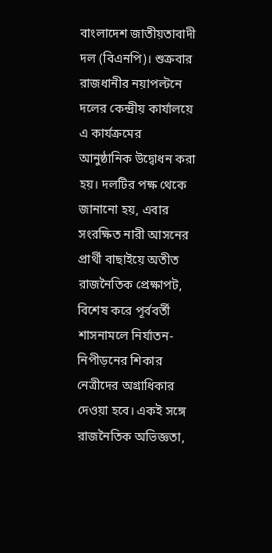বাংলাদেশ জাতীয়তাবাদী দল (বিএনপি)। শুক্রবার রাজধানীর নয়াপল্টনে দলের কেন্দ্রীয় কার্যালয়ে এ কার্যক্রমের আনুষ্ঠানিক উদ্বোধন করা হয়। দলটির পক্ষ থেকে জানানো হয়, এবার সংরক্ষিত নারী আসনের প্রার্থী বাছাইয়ে অতীত রাজনৈতিক প্রেক্ষাপট, বিশেষ করে পূর্ববর্তী শাসনামলে নির্যাতন-নিপীড়নের শিকার নেত্রীদের অগ্রাধিকার দেওয়া হবে। একই সঙ্গে রাজনৈতিক অভিজ্ঞতা,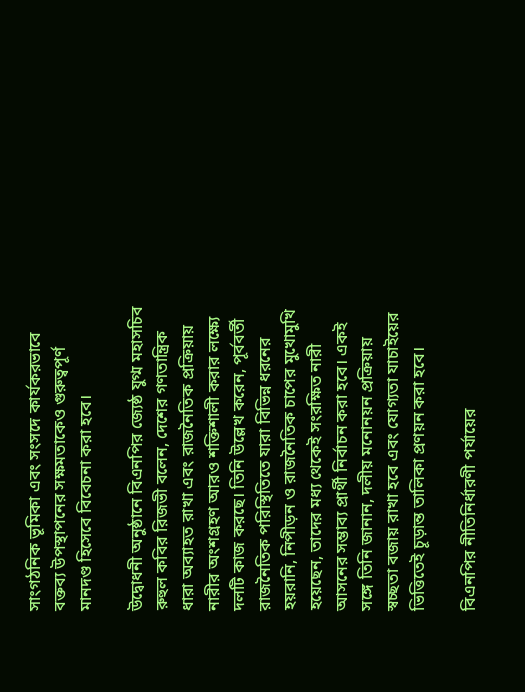সাংগঠনিক ভূমিকা এবং সংসদে কার্যকরভাবে বক্তব্য উপস্থাপনের সক্ষমতাকেও গুরুত্বপূর্ণ মানদণ্ড হিসেবে বিবেচনা করা হবে।

উদ্বোধনী অনুষ্ঠানে বিএনপির জ্যেষ্ঠ যুগ্ম মহাসচিব রুহুল কবির রিজভী বলেন, দেশের গণতান্ত্রিক ধারা অব্যাহত রাখা এবং রাজনৈতিক প্রক্রিয়ায় নারীর অংশগ্রহণ আরও শক্তিশালী করার লক্ষ্যে দলটি কাজ করছে। তিনি উল্লেখ করেন, পূর্ববর্তী রাজনৈতিক পরিস্থিতিতে যারা বিভিন্ন ধরনের হয়রানি, নিপীড়ন ও রাজনৈতিক চাপের মুখোমুখি হয়েছেন, তাদের মধ্য থেকেই সংরক্ষিত নারী আসনের সম্ভাব্য প্রার্থী নির্বাচন করা হবে। একই সঙ্গে তিনি জানান, দলীয় মনোনয়ন প্রক্রিয়ায় স্বচ্ছতা বজায় রাখা হবে এবং যোগ্যতা যাচাইয়ের ভিত্তিতেই চূড়ান্ত তালিকা প্রণয়ন করা হবে।

বিএনপির নীতিনির্ধারণী পর্যায়ের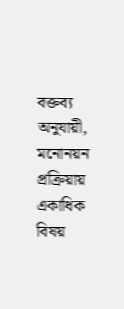বক্তব্য অনুযায়ী, মনোনয়ন প্রক্রিয়ায় একাধিক বিষয়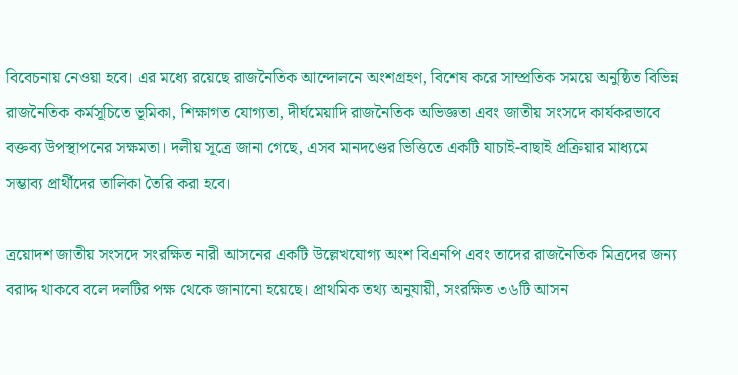বিবেচনায় নেওয়া হবে। এর মধ্যে রয়েছে রাজনৈতিক আন্দোলনে অংশগ্রহণ, বিশেষ করে সাম্প্রতিক সময়ে অনুষ্ঠিত বিভিন্ন রাজনৈতিক কর্মসূচিতে ভূমিকা, শিক্ষাগত যোগ্যতা, দীর্ঘমেয়াদি রাজনৈতিক অভিজ্ঞতা এবং জাতীয় সংসদে কার্যকরভাবে বক্তব্য উপস্থাপনের সক্ষমতা। দলীয় সূত্রে জানা গেছে, এসব মানদণ্ডের ভিত্তিতে একটি যাচাই-বাছাই প্রক্রিয়ার মাধ্যমে সম্ভাব্য প্রার্থীদের তালিকা তৈরি করা হবে।

ত্রয়োদশ জাতীয় সংসদে সংরক্ষিত নারী আসনের একটি উল্লেখযোগ্য অংশ বিএনপি এবং তাদের রাজনৈতিক মিত্রদের জন্য বরাদ্দ থাকবে বলে দলটির পক্ষ থেকে জানানো হয়েছে। প্রাথমিক তথ্য অনুযায়ী, সংরক্ষিত ৩৬টি আসন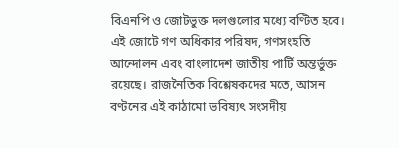বিএনপি ও জোটভুক্ত দলগুলোর মধ্যে বণ্টিত হবে। এই জোটে গণ অধিকার পরিষদ, গণসংহতি আন্দোলন এবং বাংলাদেশ জাতীয় পার্টি অন্তর্ভুক্ত রয়েছে। রাজনৈতিক বিশ্লেষকদের মতে, আসন বণ্টনের এই কাঠামো ভবিষ্যৎ সংসদীয়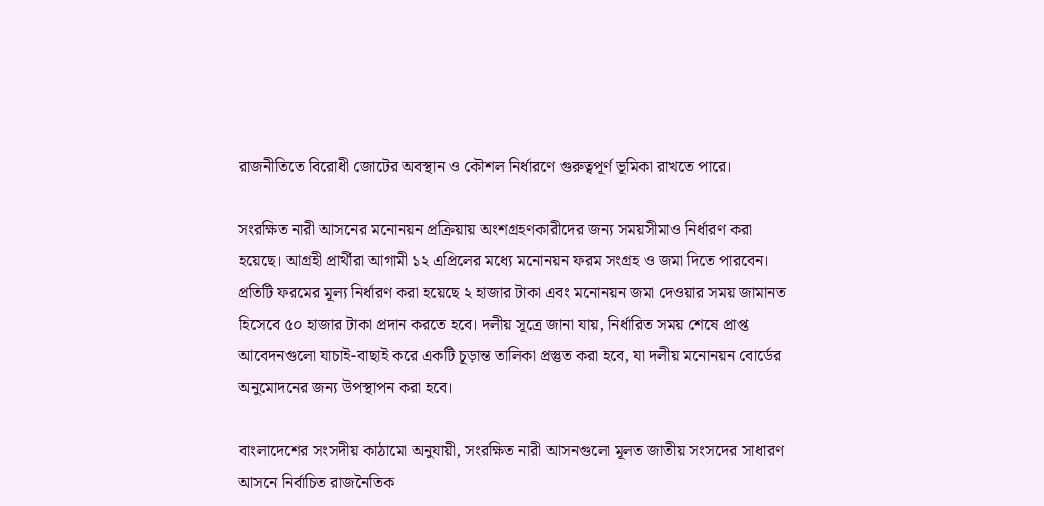রাজনীতিতে বিরোধী জোটের অবস্থান ও কৌশল নির্ধারণে গুরুত্বপূর্ণ ভূমিকা রাখতে পারে।

সংরক্ষিত নারী আসনের মনোনয়ন প্রক্রিয়ায় অংশগ্রহণকারীদের জন্য সময়সীমাও নির্ধারণ করা হয়েছে। আগ্রহী প্রার্থীরা আগামী ১২ এপ্রিলের মধ্যে মনোনয়ন ফরম সংগ্রহ ও জমা দিতে পারবেন। প্রতিটি ফরমের মূল্য নির্ধারণ করা হয়েছে ২ হাজার টাকা এবং মনোনয়ন জমা দেওয়ার সময় জামানত হিসেবে ৫০ হাজার টাকা প্রদান করতে হবে। দলীয় সূত্রে জানা যায়, নির্ধারিত সময় শেষে প্রাপ্ত আবেদনগুলো যাচাই-বাছাই করে একটি চূড়ান্ত তালিকা প্রস্তুত করা হবে, যা দলীয় মনোনয়ন বোর্ডের অনুমোদনের জন্য উপস্থাপন করা হবে।

বাংলাদেশের সংসদীয় কাঠামো অনুযায়ী, সংরক্ষিত নারী আসনগুলো মূলত জাতীয় সংসদের সাধারণ আসনে নির্বাচিত রাজনৈতিক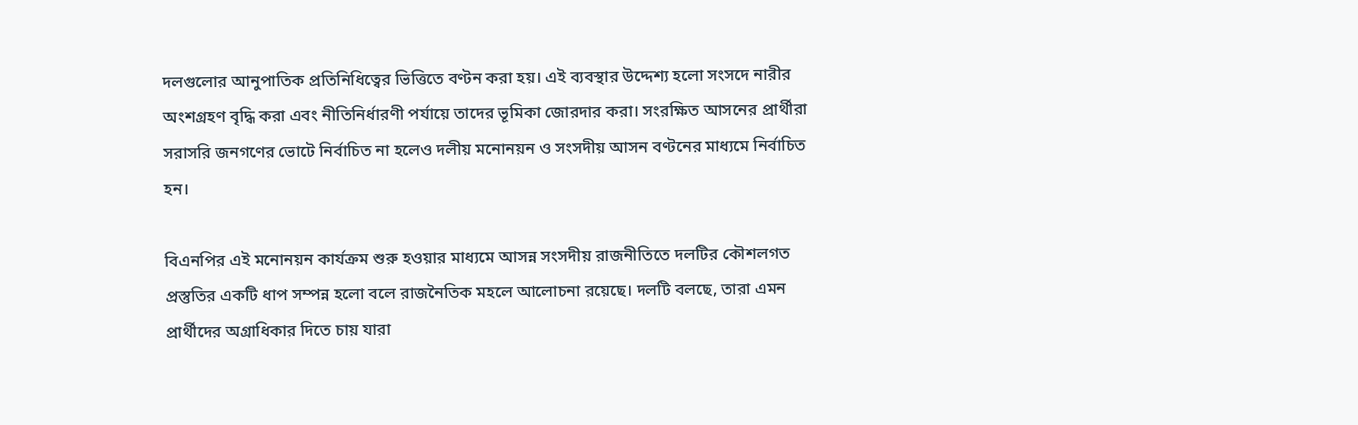দলগুলোর আনুপাতিক প্রতিনিধিত্বের ভিত্তিতে বণ্টন করা হয়। এই ব্যবস্থার উদ্দেশ্য হলো সংসদে নারীর অংশগ্রহণ বৃদ্ধি করা এবং নীতিনির্ধারণী পর্যায়ে তাদের ভূমিকা জোরদার করা। সংরক্ষিত আসনের প্রার্থীরা সরাসরি জনগণের ভোটে নির্বাচিত না হলেও দলীয় মনোনয়ন ও সংসদীয় আসন বণ্টনের মাধ্যমে নির্বাচিত হন।

বিএনপির এই মনোনয়ন কার্যক্রম শুরু হওয়ার মাধ্যমে আসন্ন সংসদীয় রাজনীতিতে দলটির কৌশলগত প্রস্তুতির একটি ধাপ সম্পন্ন হলো বলে রাজনৈতিক মহলে আলোচনা রয়েছে। দলটি বলছে, তারা এমন প্রার্থীদের অগ্রাধিকার দিতে চায় যারা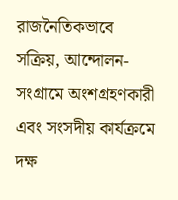রাজনৈতিকভাবে সক্রিয়, আন্দোলন-সংগ্রামে অংশগ্রহণকারী এবং সংসদীয় কার্যক্রমে দক্ষ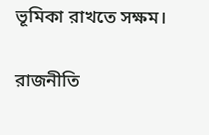ভূমিকা রাখতে সক্ষম।

রাজনীতি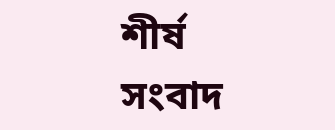শীর্ষ সংবাদ